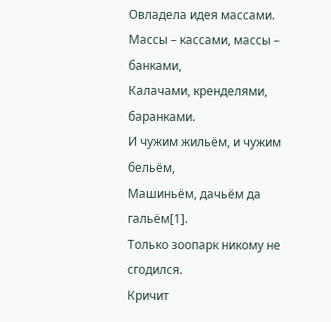Овладела идея массами.
Массы – кассами, массы – банками,
Калачами, кренделями, баранками.
И чужим жильём, и чужим бельём,
Машиньём, дачьём да гальём[1].
Только зоопарк никому не сгодился.
Кричит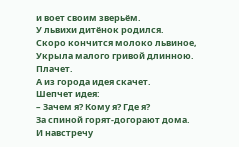и воет своим зверьём.
У львихи дитёнок родился.
Скоро кончится молоко львиное,
Укрыла малого гривой длинною.
Плачет.
А из города идея скачет.
Шепчет идея:
– Зачем я? Кому я? Где я?
За спиной горят-догорают дома.
И навстречу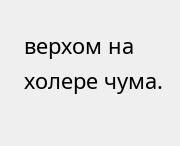верхом на холере чума.